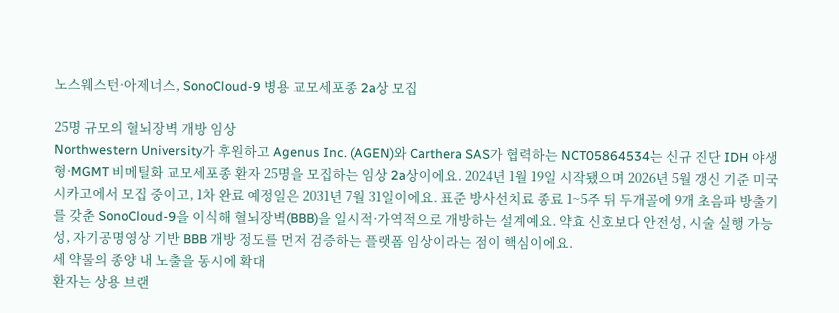노스웨스턴·아제너스, SonoCloud-9 병용 교모세포종 2a상 모집

25명 규모의 혈뇌장벽 개방 임상
Northwestern University가 후원하고 Agenus Inc. (AGEN)와 Carthera SAS가 협력하는 NCT05864534는 신규 진단 IDH 야생형·MGMT 비메틸화 교모세포종 환자 25명을 모집하는 임상 2a상이에요. 2024년 1월 19일 시작됐으며 2026년 5월 갱신 기준 미국 시카고에서 모집 중이고, 1차 완료 예정일은 2031년 7월 31일이에요. 표준 방사선치료 종료 1~5주 뒤 두개골에 9개 초음파 방출기를 갖춘 SonoCloud-9을 이식해 혈뇌장벽(BBB)을 일시적·가역적으로 개방하는 설계예요. 약효 신호보다 안전성, 시술 실행 가능성, 자기공명영상 기반 BBB 개방 정도를 먼저 검증하는 플랫폼 임상이라는 점이 핵심이에요.
세 약물의 종양 내 노출을 동시에 확대
환자는 상용 브랜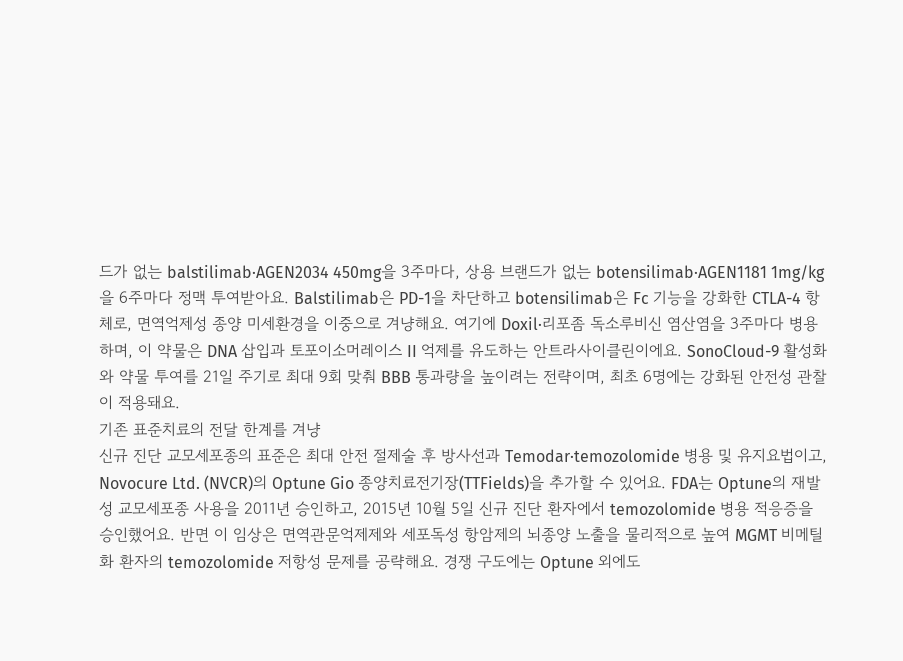드가 없는 balstilimab·AGEN2034 450mg을 3주마다, 상용 브랜드가 없는 botensilimab·AGEN1181 1mg/kg을 6주마다 정맥 투여받아요. Balstilimab은 PD-1을 차단하고 botensilimab은 Fc 기능을 강화한 CTLA-4 항체로, 면역억제성 종양 미세환경을 이중으로 겨냥해요. 여기에 Doxil·리포좀 독소루비신 염산염을 3주마다 병용하며, 이 약물은 DNA 삽입과 토포이소머레이스 II 억제를 유도하는 안트라사이클린이에요. SonoCloud-9 활성화와 약물 투여를 21일 주기로 최대 9회 맞춰 BBB 통과량을 높이려는 전략이며, 최초 6명에는 강화된 안전성 관찰이 적용돼요.
기존 표준치료의 전달 한계를 겨냥
신규 진단 교모세포종의 표준은 최대 안전 절제술 후 방사선과 Temodar·temozolomide 병용 및 유지요법이고, Novocure Ltd. (NVCR)의 Optune Gio 종양치료전기장(TTFields)을 추가할 수 있어요. FDA는 Optune의 재발성 교모세포종 사용을 2011년 승인하고, 2015년 10월 5일 신규 진단 환자에서 temozolomide 병용 적응증을 승인했어요. 반면 이 임상은 면역관문억제제와 세포독성 항암제의 뇌종양 노출을 물리적으로 높여 MGMT 비메틸화 환자의 temozolomide 저항성 문제를 공략해요. 경쟁 구도에는 Optune 외에도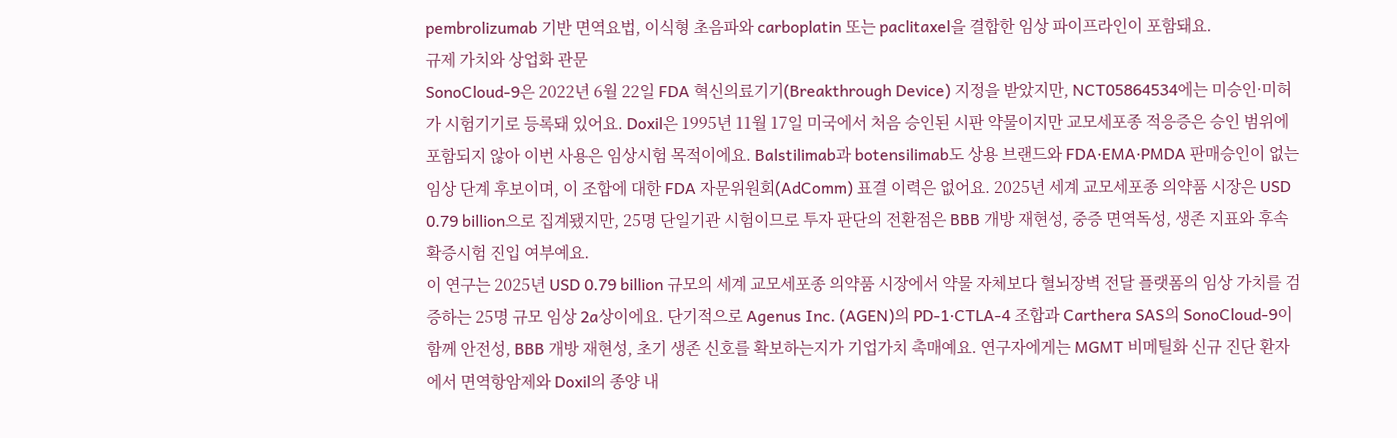pembrolizumab 기반 면역요법, 이식형 초음파와 carboplatin 또는 paclitaxel을 결합한 임상 파이프라인이 포함돼요.
규제 가치와 상업화 관문
SonoCloud-9은 2022년 6월 22일 FDA 혁신의료기기(Breakthrough Device) 지정을 받았지만, NCT05864534에는 미승인·미허가 시험기기로 등록돼 있어요. Doxil은 1995년 11월 17일 미국에서 처음 승인된 시판 약물이지만 교모세포종 적응증은 승인 범위에 포함되지 않아 이번 사용은 임상시험 목적이에요. Balstilimab과 botensilimab도 상용 브랜드와 FDA·EMA·PMDA 판매승인이 없는 임상 단계 후보이며, 이 조합에 대한 FDA 자문위원회(AdComm) 표결 이력은 없어요. 2025년 세계 교모세포종 의약품 시장은 USD 0.79 billion으로 집계됐지만, 25명 단일기관 시험이므로 투자 판단의 전환점은 BBB 개방 재현성, 중증 면역독성, 생존 지표와 후속 확증시험 진입 여부예요.
이 연구는 2025년 USD 0.79 billion 규모의 세계 교모세포종 의약품 시장에서 약물 자체보다 혈뇌장벽 전달 플랫폼의 임상 가치를 검증하는 25명 규모 임상 2a상이에요. 단기적으로 Agenus Inc. (AGEN)의 PD-1·CTLA-4 조합과 Carthera SAS의 SonoCloud-9이 함께 안전성, BBB 개방 재현성, 초기 생존 신호를 확보하는지가 기업가치 촉매예요. 연구자에게는 MGMT 비메틸화 신규 진단 환자에서 면역항암제와 Doxil의 종양 내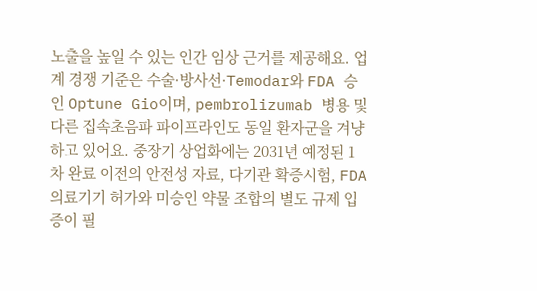노출을 높일 수 있는 인간 임상 근거를 제공해요. 업계 경쟁 기준은 수술·방사선·Temodar와 FDA 승인 Optune Gio이며, pembrolizumab 병용 및 다른 집속초음파 파이프라인도 동일 환자군을 겨냥하고 있어요. 중장기 상업화에는 2031년 예정된 1차 완료 이전의 안전성 자료, 다기관 확증시험, FDA 의료기기 허가와 미승인 약물 조합의 별도 규제 입증이 필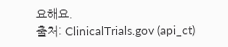요해요.
출처: ClinicalTrials.gov (api_ct)